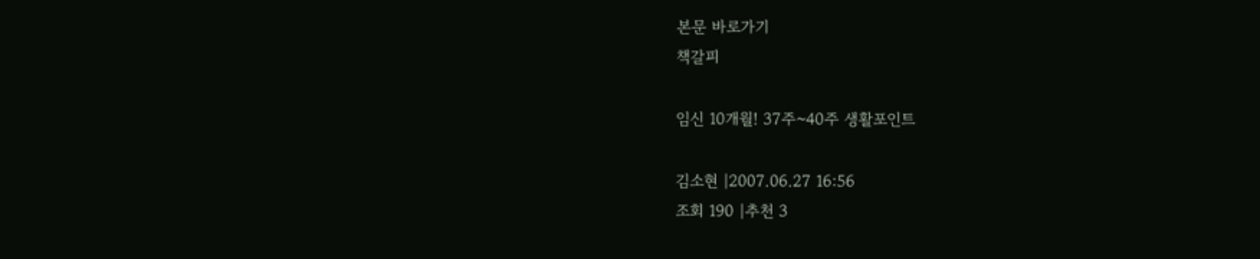본문 바로가기
책갈피

임신 10개월! 37주~40주 생활포인트

김소현 |2007.06.27 16:56
조회 190 |추천 3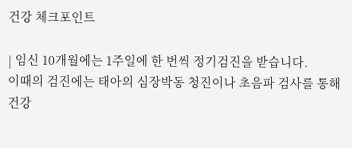건강 체크포인트

| 임신 10개월에는 1주일에 한 번씩 정기검진을 받습니다.
이때의 검진에는 태아의 심장박동 청진이나 초음파 검사를 통해 건강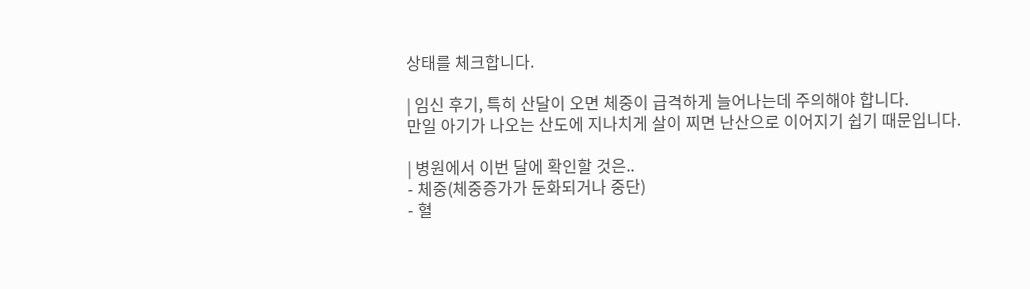상태를 체크합니다.

| 임신 후기, 특히 산달이 오면 체중이 급격하게 늘어나는데 주의해야 합니다.
만일 아기가 나오는 산도에 지나치게 살이 찌면 난산으로 이어지기 쉽기 때문입니다.

| 병원에서 이번 달에 확인할 것은..
- 체중(체중증가가 둔화되거나 중단)
- 혈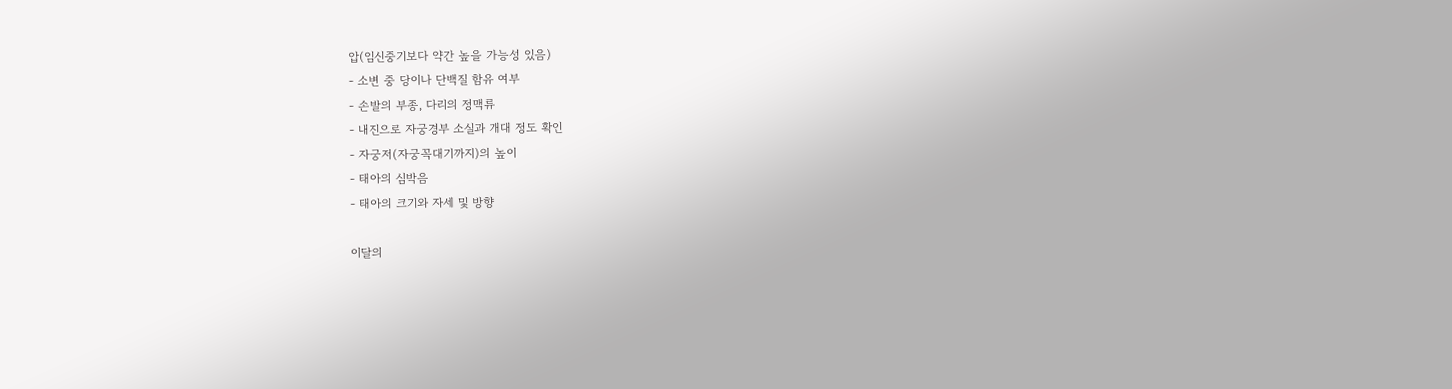압(임신중기보다 약간 높을 가능성 있음)
- 소변 중 당이나 단백질 함유 여부
- 손발의 부종, 다리의 정맥류
- 내진으로 자궁경부 소실과 개대 정도 확인
- 자궁저(자궁꼭대기까지)의 높이
- 태아의 심박음
- 태아의 크기와 자세 및 방향

이달의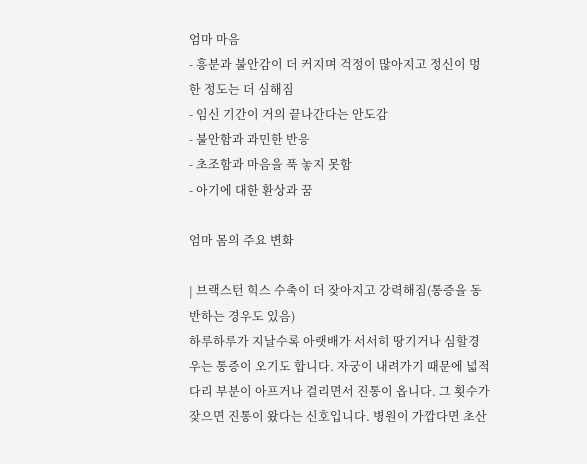엄마 마음
- 흥분과 불안감이 더 커지며 걱정이 많아지고 정신이 멍한 정도는 더 심해짐
- 임신 기간이 거의 끝나간다는 안도감
- 불안함과 과민한 반응
- 초조함과 마음을 푹 놓지 못함
- 아기에 대한 환상과 꿈

엄마 몸의 주요 변화

| 브랙스턴 힉스 수축이 더 잦아지고 강력해짐(통증을 동반하는 경우도 있음)
하루하루가 지날수록 아랫배가 서서히 땅기거나 심할경우는 통증이 오기도 합니다. 자궁이 내려가기 때문에 넓적다리 부분이 아프거나 걸리면서 진통이 옵니다. 그 횟수가 잦으면 진통이 왔다는 신호입니다. 병원이 가깝다면 초산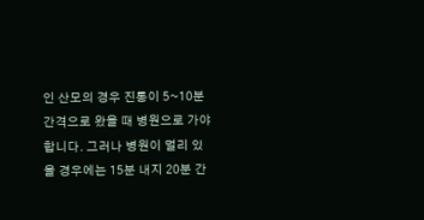인 산모의 경우 진통이 5~10분 간격으로 왔을 때 병원으로 가야 합니다. 그러나 병원이 멀리 있을 경우에는 15분 내지 20분 간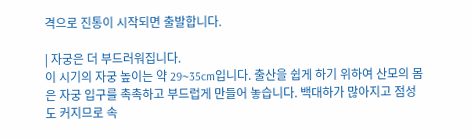격으로 진통이 시작되면 출발합니다.

| 자궁은 더 부드러워집니다.
이 시기의 자궁 높이는 약 29~35cm입니다. 출산을 쉽게 하기 위하여 산모의 몸은 자궁 입구를 촉촉하고 부드럽게 만들어 놓습니다. 백대하가 많아지고 점성도 커지므로 속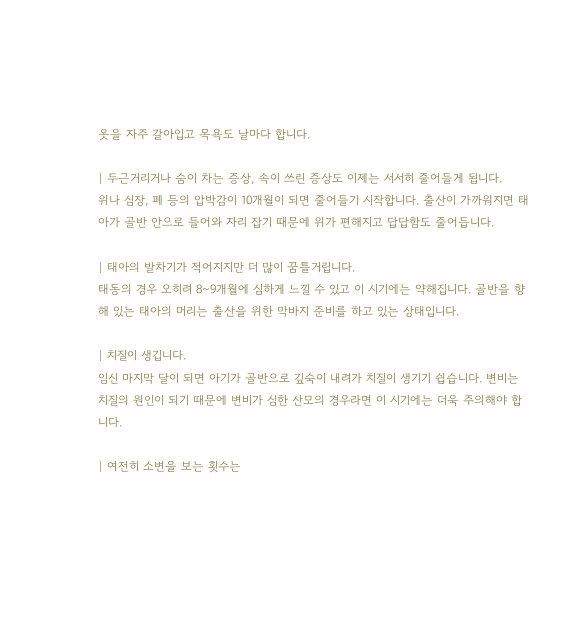옷을 자주 갈아입고 목욕도 날마다 합니다.

| 두근거리거나 숨이 차는 증상, 속이 쓰린 증상도 이제는 서서히 줄어들게 됩니다.
위나 심장, 폐 등의 압박감이 10개월이 되면 줄어들기 시작합니다. 출산이 가까워지면 태아가 골반 안으로 들어와 자리 잡기 때문에 위가 편해지고 답답함도 줄어듭니다.

| 태아의 발차기가 적어지지만 더 많이 꿈틀거립니다.
태동의 경우 오히려 8~9개월에 심하게 느낄 수 있고 이 시기에는 약해집니다. 골반을 향해 있는 태아의 머리는 출산을 위한 막바지 준비를 하고 있는 상태입니다.

| 치질이 생깁니다.
임신 마지막 달이 되면 아기가 골반으로 깊숙이 내려가 치질이 생기기 쉽습니다. 변비는 치질의 원인이 되기 때문에 변비가 심한 산모의 경우라면 이 시기에는 더욱 주의해야 합니다.

| 여전히 소변을 보는 횟수는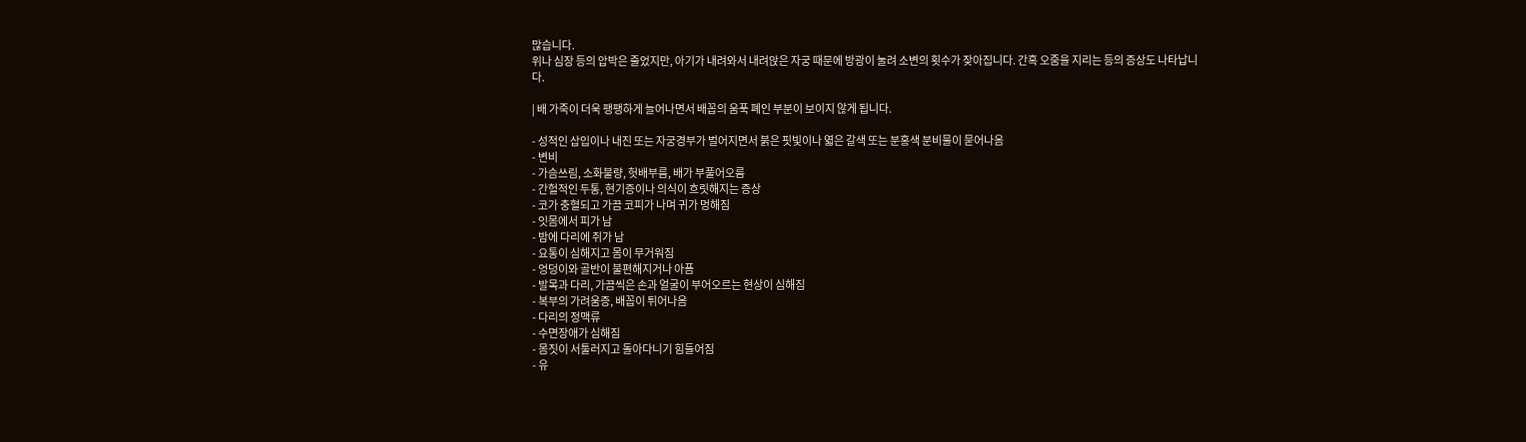많습니다.
위나 심장 등의 압박은 줄었지만, 아기가 내려와서 내려앉은 자궁 때문에 방광이 눌려 소변의 횟수가 잦아집니다. 간혹 오줌을 지리는 등의 증상도 나타납니다.

| 배 가죽이 더욱 팽팽하게 늘어나면서 배꼽의 움푹 폐인 부분이 보이지 않게 됩니다.

- 성적인 삽입이나 내진 또는 자궁경부가 벌어지면서 붉은 핏빛이나 엷은 갈색 또는 분홍색 분비물이 묻어나옴
- 변비
- 가슴쓰림, 소화불량, 헛배부름, 배가 부풀어오름
- 간헐적인 두통, 현기증이나 의식이 흐릿해지는 증상
- 코가 충혈되고 가끔 코피가 나며 귀가 멍해짐
- 잇몸에서 피가 남
- 밤에 다리에 쥐가 남
- 요통이 심해지고 몸이 무거워짐
- 엉덩이와 골반이 불편해지거나 아픔
- 발목과 다리, 가끔씩은 손과 얼굴이 부어오르는 현상이 심해짐
- 복부의 가려움증, 배꼽이 튀어나옴
- 다리의 정맥류
- 수면장애가 심해짐
- 몸짓이 서툴러지고 돌아다니기 힘들어짐
- 유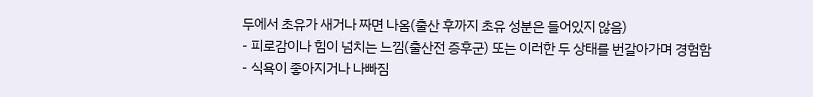두에서 초유가 새거나 짜면 나옴(출산 후까지 초유 성분은 들어있지 않음)
- 피로감이나 힘이 넘치는 느낌(출산전 증후군) 또는 이러한 두 상태를 번갈아가며 경험함
- 식욕이 좋아지거나 나빠짐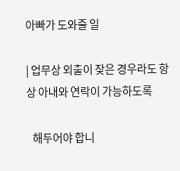아빠가 도와줄 일

| 업무상 외출이 잦은 경우라도 항상 아내와 연락이 가능하도록

   해두어야 합니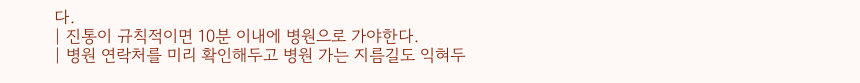다.
| 진통이 규칙적이면 10분 이내에 병원으로 가야한다.
| 병원 연락처를 미리 확인해두고 병원 가는 지름길도 익혀두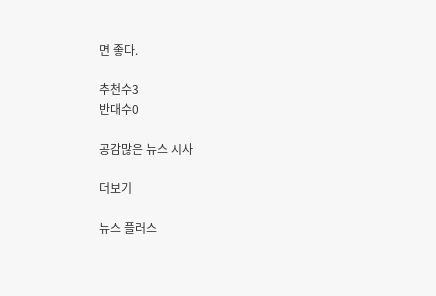면 좋다.

추천수3
반대수0

공감많은 뉴스 시사

더보기

뉴스 플러스